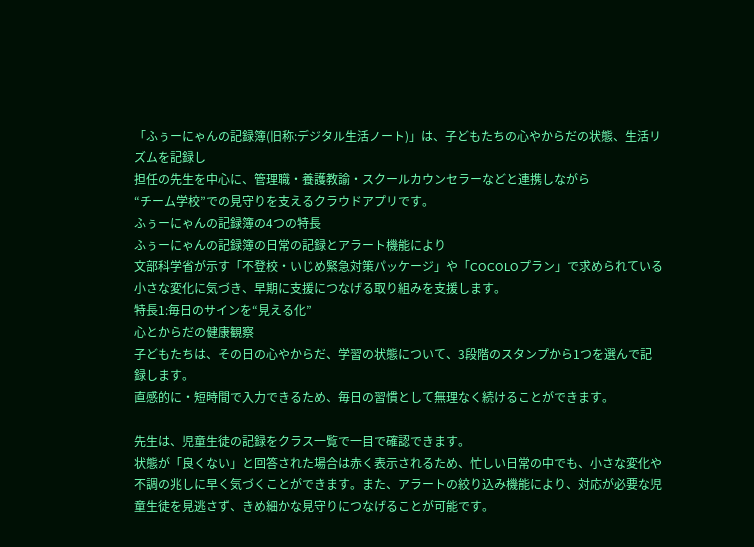「ふぅーにゃんの記録簿(旧称:デジタル生活ノート)」は、子どもたちの心やからだの状態、生活リズムを記録し
担任の先生を中心に、管理職・養護教諭・スクールカウンセラーなどと連携しながら
“チーム学校”での見守りを支えるクラウドアプリです。
ふぅーにゃんの記録簿の4つの特長
ふぅーにゃんの記録簿の日常の記録とアラート機能により
文部科学省が示す「不登校・いじめ緊急対策パッケージ」や「COCOLOプラン」で求められている
小さな変化に気づき、早期に支援につなげる取り組みを支援します。
特長1:毎日のサインを“見える化”
心とからだの健康観察
子どもたちは、その日の心やからだ、学習の状態について、3段階のスタンプから1つを選んで記録します。
直感的に・短時間で入力できるため、毎日の習慣として無理なく続けることができます。

先生は、児童生徒の記録をクラス一覧で一目で確認できます。
状態が「良くない」と回答された場合は赤く表示されるため、忙しい日常の中でも、小さな変化や不調の兆しに早く気づくことができます。また、アラートの絞り込み機能により、対応が必要な児童生徒を見逃さず、きめ細かな見守りにつなげることが可能です。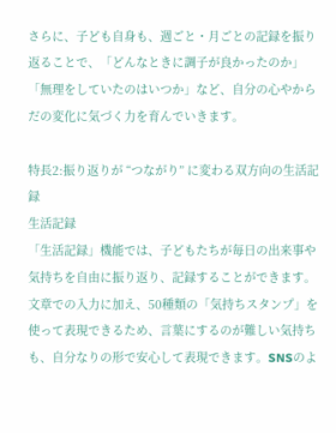さらに、子ども自身も、週ごと・月ごとの記録を振り返ることで、「どんなときに調子が良かったのか」「無理をしていたのはいつか」など、自分の心やからだの変化に気づく力を育んでいきます。

特長2:振り返りが “つながり” に変わる双方向の生活記録
生活記録
「生活記録」機能では、子どもたちが毎日の出来事や気持ちを自由に振り返り、記録することができます。文章での入力に加え、50種類の「気持ちスタンプ」を使って表現できるため、言葉にするのが難しい気持ちも、自分なりの形で安心して表現できます。SNSのよ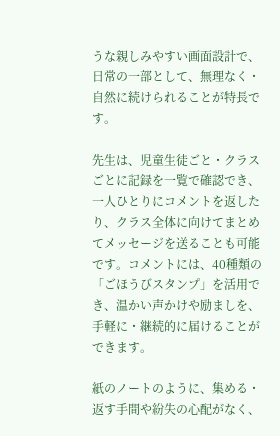うな親しみやすい画面設計で、日常の一部として、無理なく・自然に続けられることが特長です。

先生は、児童生徒ごと・クラスごとに記録を一覧で確認でき、一人ひとりにコメントを返したり、クラス全体に向けてまとめてメッセージを送ることも可能です。コメントには、40種類の「ごほうびスタンプ」を活用でき、温かい声かけや励ましを、手軽に・継続的に届けることができます。

紙のノートのように、集める・返す手間や紛失の心配がなく、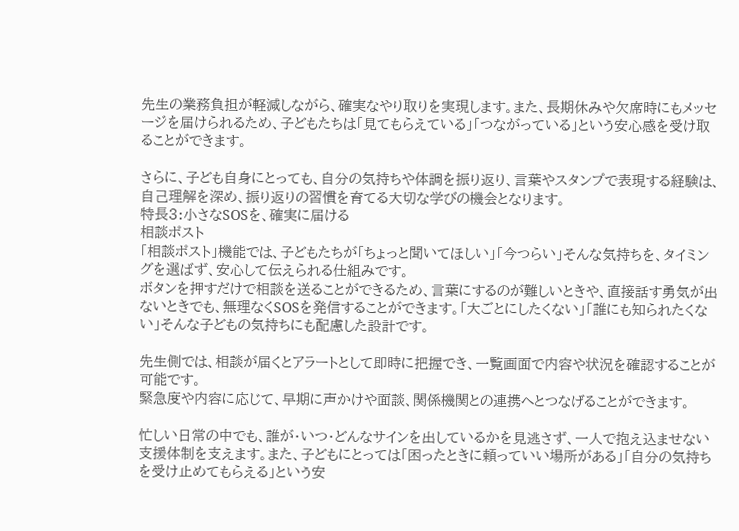先生の業務負担が軽減しながら、確実なやり取りを実現します。また、長期休みや欠席時にもメッセージを届けられるため、子どもたちは「見てもらえている」「つながっている」という安心感を受け取ることができます。

さらに、子ども自身にとっても、自分の気持ちや体調を振り返り、言葉やスタンプで表現する経験は、自己理解を深め、振り返りの習慣を育てる大切な学びの機会となります。
特長3:小さなSOSを、確実に届ける
相談ポスト
「相談ポスト」機能では、子どもたちが「ちょっと聞いてほしい」「今つらい」そんな気持ちを、タイミングを選ばず、安心して伝えられる仕組みです。
ボタンを押すだけで相談を送ることができるため、言葉にするのが難しいときや、直接話す勇気が出ないときでも、無理なくSOSを発信することができます。「大ごとにしたくない」「誰にも知られたくない」そんな子どもの気持ちにも配慮した設計です。

先生側では、相談が届くとアラートとして即時に把握でき、一覧画面で内容や状況を確認することが可能です。
緊急度や内容に応じて、早期に声かけや面談、関係機関との連携へとつなげることができます。

忙しい日常の中でも、誰が・いつ・どんなサインを出しているかを見逃さず、一人で抱え込ませない支援体制を支えます。また、子どもにとっては「困ったときに頼っていい場所がある」「自分の気持ちを受け止めてもらえる」という安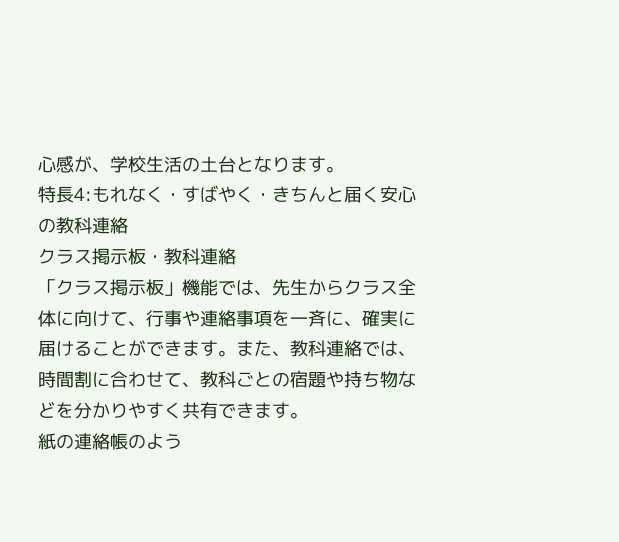心感が、学校生活の土台となります。
特長4:もれなく・すばやく・きちんと届く安心の教科連絡
クラス掲示板・教科連絡
「クラス掲示板」機能では、先生からクラス全体に向けて、行事や連絡事項を一斉に、確実に届けることができます。また、教科連絡では、時間割に合わせて、教科ごとの宿題や持ち物などを分かりやすく共有できます。
紙の連絡帳のよう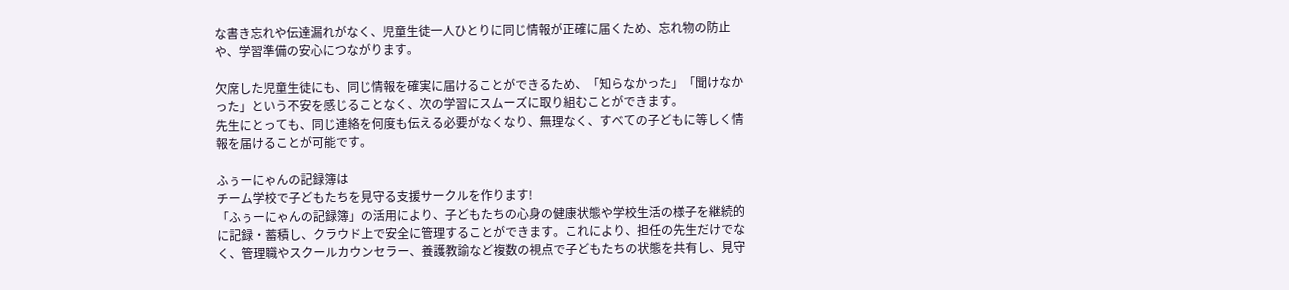な書き忘れや伝達漏れがなく、児童生徒一人ひとりに同じ情報が正確に届くため、忘れ物の防止や、学習準備の安心につながります。

欠席した児童生徒にも、同じ情報を確実に届けることができるため、「知らなかった」「聞けなかった」という不安を感じることなく、次の学習にスムーズに取り組むことができます。
先生にとっても、同じ連絡を何度も伝える必要がなくなり、無理なく、すべての子どもに等しく情報を届けることが可能です。

ふぅーにゃんの記録簿は
チーム学校で子どもたちを見守る支援サークルを作ります!
「ふぅーにゃんの記録簿」の活用により、子どもたちの心身の健康状態や学校生活の様子を継続的に記録・蓄積し、クラウド上で安全に管理することができます。これにより、担任の先生だけでなく、管理職やスクールカウンセラー、養護教諭など複数の視点で子どもたちの状態を共有し、見守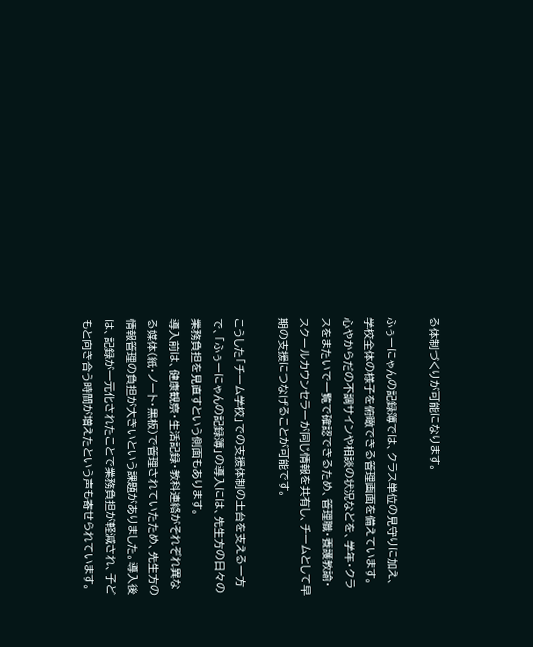る体制づくりが可能になります。

ふぅーにゃんの記録簿では、クラス単位の見守りに加え、学校全体の様子を俯瞰できる管理画面を備えています。
心やからだの不調サインや相談の状況などを、学年・クラスをまたいで一覧で確認できるため、管理職・養護教諭・スクールカウンセラーが同じ情報を共有し、チームとして早期の支援につなげることが可能です。

こうした「チーム学校」での支援体制の土台を支える一方で、「ふぅーにゃんの記録簿」の導入には、先生方の日々の業務負担を見直すという側面もあります。
導入前は、健康観察・生活記録・教科連絡がそれぞれ異なる媒体(紙・ノート・黒板)で管理されていたため、先生方の情報管理の負担が大きいという課題がありました。導入後は、記録が一元化されたことで業務負担が軽減され、子どもと向き合う時間が増えたという声も寄せられています。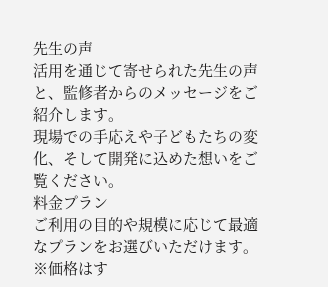先生の声
活用を通じて寄せられた先生の声と、監修者からのメッセージをご紹介します。
現場での手応えや子どもたちの変化、そして開発に込めた想いをご覧ください。
料金プラン
ご利用の目的や規模に応じて最適なプランをお選びいただけます。
※価格はす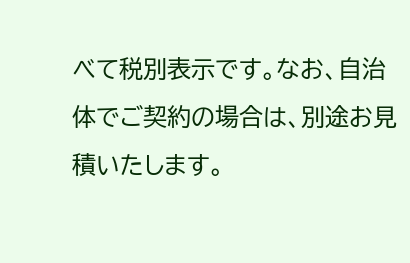べて税別表示です。なお、自治体でご契約の場合は、別途お見積いたします。